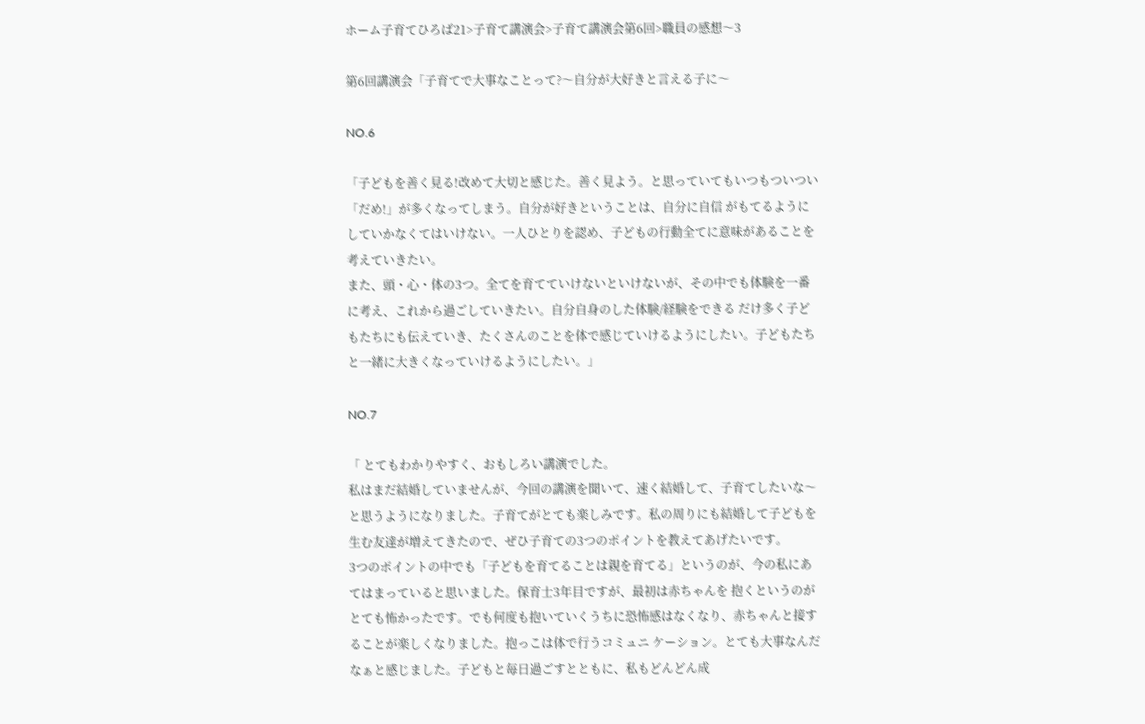ホーム子育てひろば21>子育て講演会>子育て講演会第6回>職員の感想〜3

第6回講演会「子育てで大事なことって?〜自分が大好きと言える子に〜

NO.6

「子どもを善く見る!改めて大切と感じた。善く見よう。と思っていてもいつもついつい「だめ!」が多くなってしまう。自分が好きということは、自分に自信 がもてるようにしていかなくてはいけない。一人ひとりを認め、子どもの行動全てに意味があることを考えていきたい。
また、頭・心・体の3つ。全てを育てていけないといけないが、その中でも体験を一番に考え、これから過ごしていきたい。自分自身のした体験/経験をできる だけ多く子どもたちにも伝えていき、たくさんのことを体で感じていけるようにしたい。子どもたちと一緒に大きくなっていけるようにしたい。」

NO.7

「 とてもわかりやすく、おもしろい講演でした。
私はまだ結婚していませんが、今回の講演を聞いて、速く結婚して、子育てしたいな〜と思うようになりました。子育てがとても楽しみです。私の周りにも結婚して子どもを生む友達が増えてきたので、ぜひ子育ての3つのポイントを教えてあげたいです。
3つのポイントの中でも「子どもを育てることは親を育てる」というのが、今の私にあてはまっていると思いました。保育士3年目ですが、最初は赤ちゃんを 抱くというのがとても怖かったです。でも何度も抱いていくうちに恐怖感はなくなり、赤ちゃんと接することが楽しくなりました。抱っこは体で行うコミュニ ケーション。とても大事なんだなぁと感じました。子どもと毎日過ごすとともに、私もどんどん成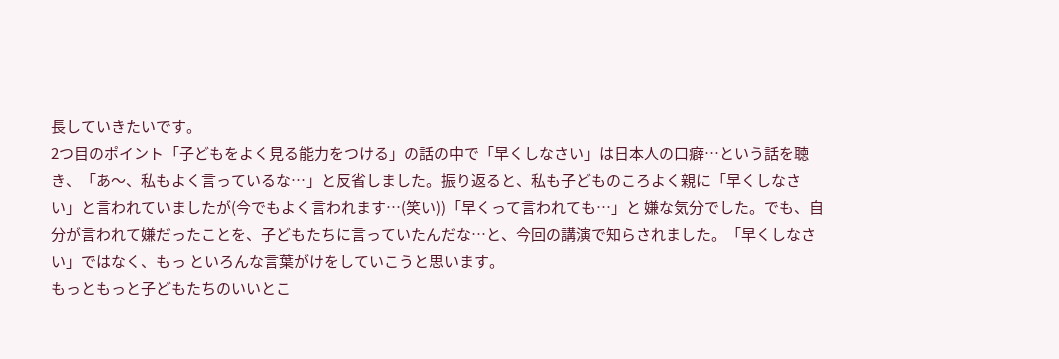長していきたいです。
2つ目のポイント「子どもをよく見る能力をつける」の話の中で「早くしなさい」は日本人の口癖…という話を聴き、「あ〜、私もよく言っているな…」と反省しました。振り返ると、私も子どものころよく親に「早くしなさい」と言われていましたが(今でもよく言われます…(笑い))「早くって言われても…」と 嫌な気分でした。でも、自分が言われて嫌だったことを、子どもたちに言っていたんだな…と、今回の講演で知らされました。「早くしなさい」ではなく、もっ といろんな言葉がけをしていこうと思います。
もっともっと子どもたちのいいとこ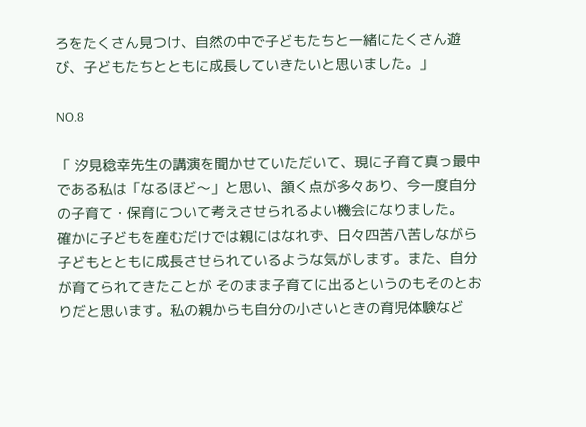ろをたくさん見つけ、自然の中で子どもたちと一緒にたくさん遊び、子どもたちとともに成長していきたいと思いました。」

NO.8

「 汐見稔幸先生の講演を聞かせていただいて、現に子育て真っ最中である私は「なるほど〜」と思い、頷く点が多々あり、今一度自分の子育て・保育について考えさせられるよい機会になりました。
確かに子どもを産むだけでは親にはなれず、日々四苦八苦しながら子どもとともに成長させられているような気がします。また、自分が育てられてきたことが そのまま子育てに出るというのもそのとおりだと思います。私の親からも自分の小さいときの育児体験など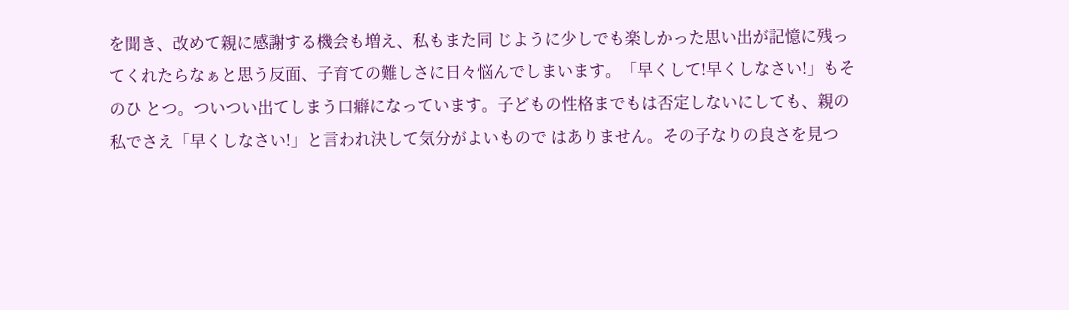を聞き、改めて親に感謝する機会も増え、私もまた同 じように少しでも楽しかった思い出が記憶に残ってくれたらなぁと思う反面、子育ての難しさに日々悩んでしまいます。「早くして!早くしなさい!」もそのひ とつ。ついつい出てしまう口癖になっています。子どもの性格までもは否定しないにしても、親の私でさえ「早くしなさい!」と言われ決して気分がよいもので はありません。その子なりの良さを見つ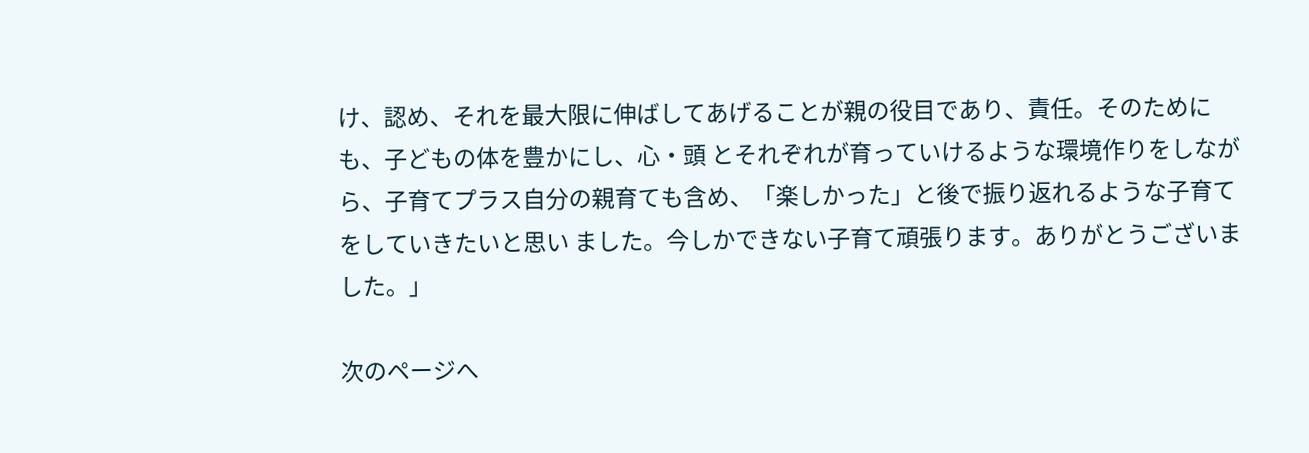け、認め、それを最大限に伸ばしてあげることが親の役目であり、責任。そのためにも、子どもの体を豊かにし、心・頭 とそれぞれが育っていけるような環境作りをしながら、子育てプラス自分の親育ても含め、「楽しかった」と後で振り返れるような子育てをしていきたいと思い ました。今しかできない子育て頑張ります。ありがとうございました。」

次のページへ